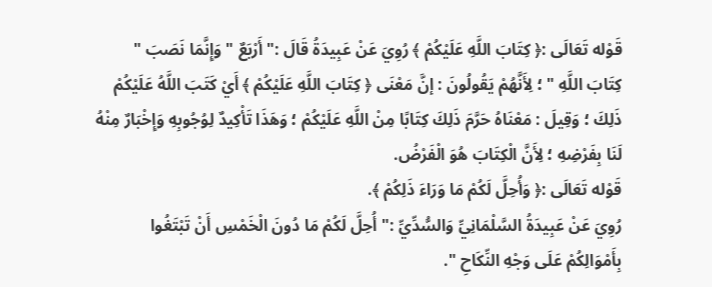قَوْله تَعَالَى :﴿ كِتَابَ اللَّهِ عَلَيْكُمْ ﴾ رُوِيَ عَنْ عَبِيدَةُ قَالَ :" أَرْبَعٌ " وَإِنَّمَا نَصَبَ " كِتَابَ اللَّهِ " ؛ لِأَنَّهُمْ يَقُولُونَ : إنَّ مَعْنَى ﴿ كِتَابَ اللَّهِ عَلَيْكُمْ ﴾ أَيْ كَتَبَ اللَّهُ عَلَيْكُمْ ذَلِكَ ؛ وَقِيلَ : مَعْنَاهُ حَرَّمَ ذَلِكَ كِتَابًا مِنْ اللَّهِ عَلَيْكُمْ ؛ وَهَذَا تَأْكِيدٌ لِوُجُوبِهِ وَإِخْبَارٌ مِنْهُ لَنَا بِفَرْضِهِ ؛ لِأَنَّ الْكِتَابَ هُوَ الْفَرْضُ.
قَوْله تَعَالَى :﴿ وَأُحِلَّ لَكُمْ مَا وَرَاءَ ذَلِكُمْ ﴾.
رُوِيَ عَنْ عَبِيدَةُ السَّلْمَانِيِّ وَالسُّدِّيِّ :" أُحِلَّ لَكُمْ مَا دُونَ الْخَمْسِ أَنْ تَبْتَغُوا بِأَمْوَالِكُمْ عَلَى وَجْهِ النِّكَاحِ ".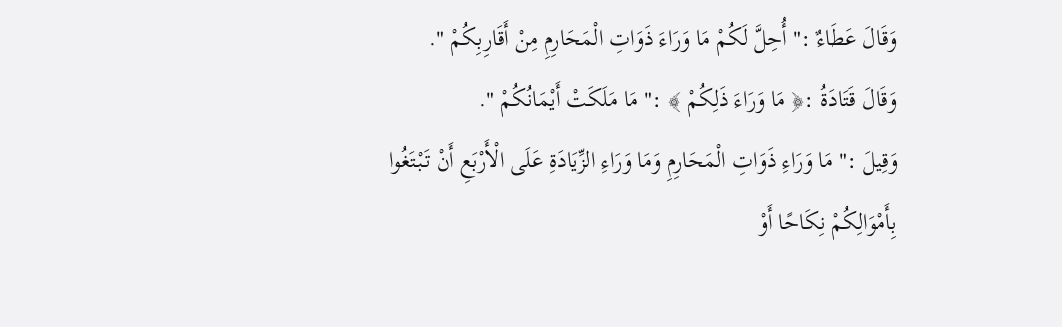وَقَالَ عَطَاءٌ :" أُحِلَّ لَكُمْ مَا وَرَاءَ ذَوَاتِ الْمَحَارِمِ مِنْ أَقَارِبِكُمْ ".
وَقَالَ قَتَادَةُ :﴿ مَا وَرَاءَ ذَلِكُمْ ﴾ :" مَا مَلَكَتْ أَيْمَانُكُمْ ".
وَقِيلَ :" مَا وَرَاءِ ذَوَاتِ الْمَحَارِمِ وَمَا وَرَاءِ الزِّيَادَةِ عَلَى الْأَرْبَعِ أَنْ تَبْتَغُوا بِأَمْوَالِكُمْ نِكَاحًا أَوْ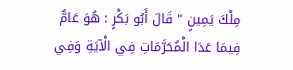مِلْكَ يَمِينٍ " قَالَ أَبُو بَكْرٍ : هُوَ عَامٌّ فِيمَا عَدَا الْمُحَرَّمَاتِ فِي الْآيَةِ وَفِي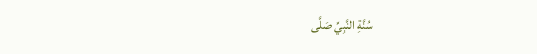سُنَّةِ النَّبِيِّ صَلَّى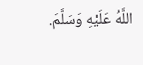اللَّهُ عَلَيْهِ وَسَلَّمَ.